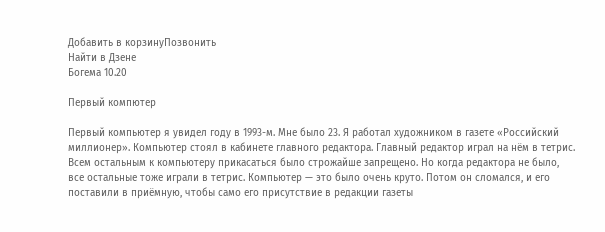Добавить в корзинуПозвонить
Найти в Дзене
Богема 10.20

Первый компютер

Первый компьютер я увидел году в 1993-м. Мне было 23. Я работал художником в газете «Российский миллионер». Компьютер стоял в кабинете главного редактора. Главный редактор играл на нём в тетрис. Всем остальным к компьютеру прикасаться было строжайше запрещено. Но когда редактора не было, все остальные тоже играли в тетрис. Компьютер — это было очень круто. Потом он сломался, и его поставили в приёмную, чтобы само его присутствие в редакции газеты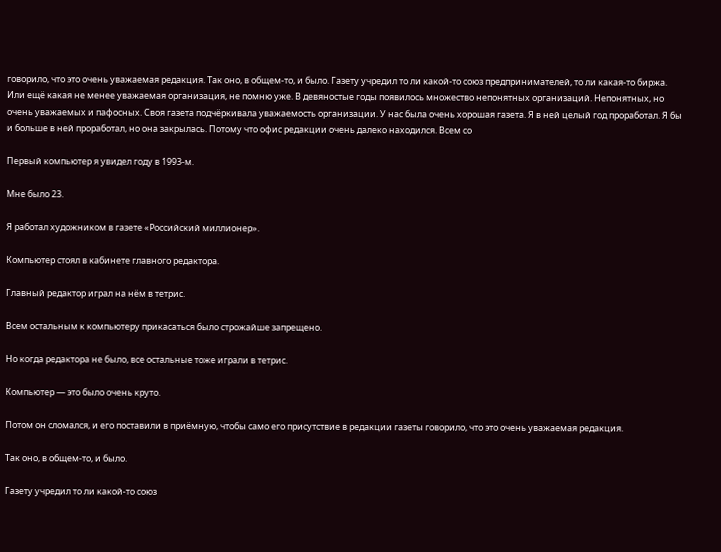говорило, что это очень уважаемая редакция. Так оно, в общем-то, и было. Газету учредил то ли какой-то союз предпринимателей, то ли какая-то биржа. Или ещё какая не менее уважаемая организация, не помню уже. В девяностые годы появилось множество непонятных организаций. Непонятных, но очень уважаемых и пафосных. Своя газета подчёркивала уважаемость организации. У нас была очень хорошая газета. Я в ней целый год проработал. Я бы и больше в ней проработал, но она закрылась. Потому что офис редакции очень далеко находился. Всем со

Первый компьютер я увидел году в 1993-м.

Мне было 23.

Я работал художником в газете «Российский миллионер».

Компьютер стоял в кабинете главного редактора.

Главный редактор играл на нём в тетрис.

Всем остальным к компьютеру прикасаться было строжайше запрещено.

Но когда редактора не было, все остальные тоже играли в тетрис.

Компьютер — это было очень круто.

Потом он сломался, и его поставили в приёмную, чтобы само его присутствие в редакции газеты говорило, что это очень уважаемая редакция.

Так оно, в общем-то, и было.

Газету учредил то ли какой-то союз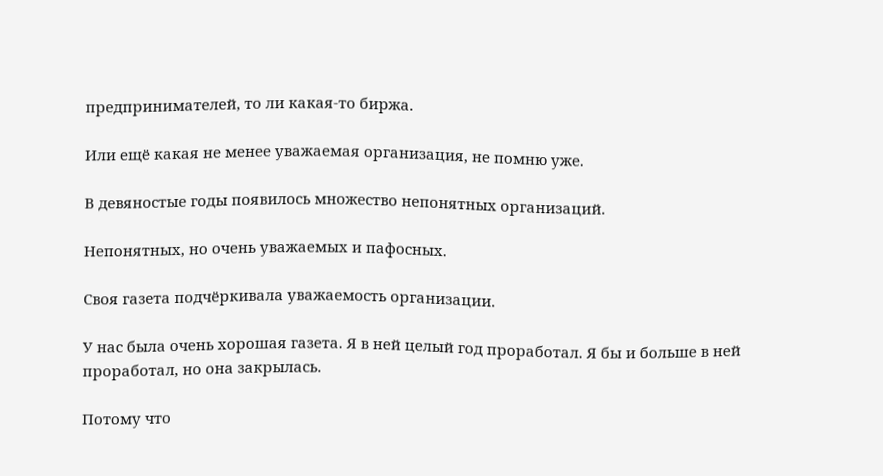предпринимателей, то ли какая-то биржа.

Или ещё какая не менее уважаемая организация, не помню уже.

В девяностые годы появилось множество непонятных организаций.

Непонятных, но очень уважаемых и пафосных.

Своя газета подчёркивала уважаемость организации.

У нас была очень хорошая газета. Я в ней целый год проработал. Я бы и больше в ней проработал, но она закрылась.

Потому что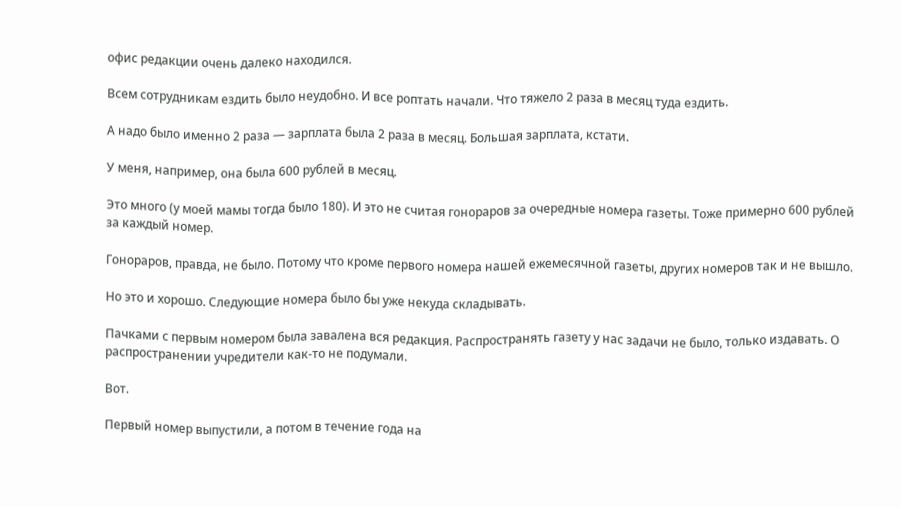офис редакции очень далеко находился.

Всем сотрудникам ездить было неудобно. И все роптать начали. Что тяжело 2 раза в месяц туда ездить.

А надо было именно 2 раза — зарплата была 2 раза в месяц. Большая зарплата, кстати.

У меня, например, она была 600 рублей в месяц.

Это много (у моей мамы тогда было 180). И это не считая гонораров за очередные номера газеты. Тоже примерно 600 рублей за каждый номер.

Гонораров, правда, не было. Потому что кроме первого номера нашей ежемесячной газеты, других номеров так и не вышло.

Но это и хорошо. Следующие номера было бы уже некуда складывать.

Пачками с первым номером была завалена вся редакция. Распространять газету у нас задачи не было, только издавать. О распространении учредители как-то не подумали.

Вот.

Первый номер выпустили, а потом в течение года на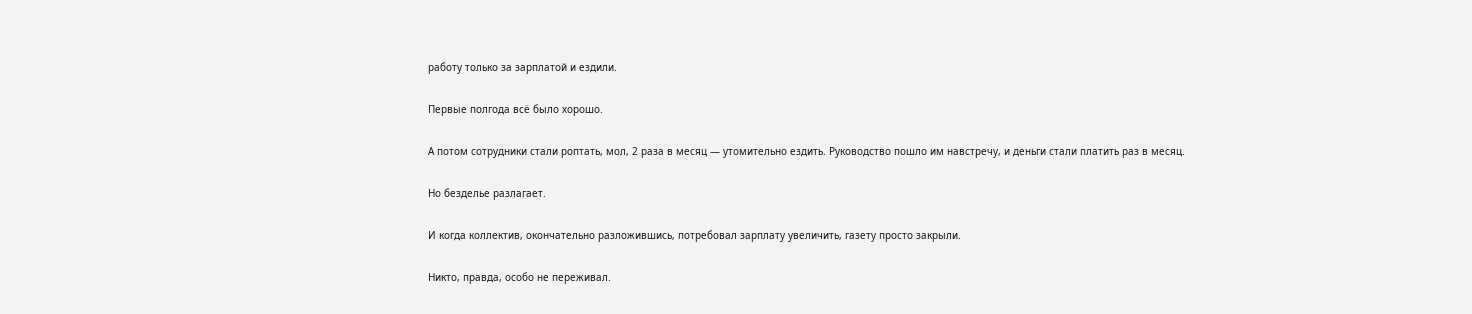работу только за зарплатой и ездили.

Первые полгода всё было хорошо.

А потом сотрудники стали роптать, мол, 2 раза в месяц — утомительно ездить. Руководство пошло им навстречу, и деньги стали платить раз в месяц.

Но безделье разлагает.

И когда коллектив, окончательно разложившись, потребовал зарплату увеличить, газету просто закрыли.

Никто, правда, особо не переживал.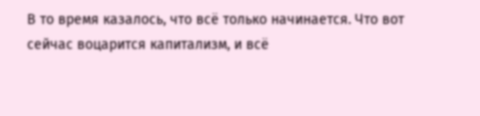В то время казалось, что всё только начинается. Что вот сейчас воцарится капитализм, и всё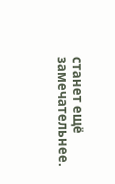станет ещё замечательнее.